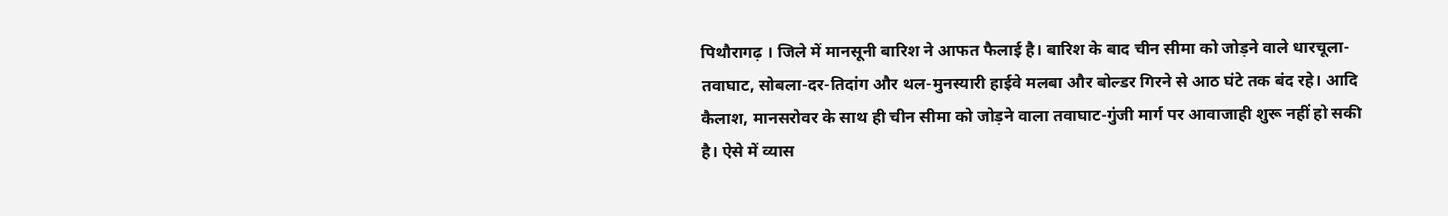पिथौरागढ़ । जिले में मानसूनी बारिश ने आफत फैलाई है। बारिश के बाद चीन सीमा को जोड़ने वाले धारचूला-तवाघाट, सोबला-दर-तिदांग और थल-मुनस्यारी हाईवे मलबा और बोल्डर गिरने से आठ घंटे तक बंद रहे। आदि कैलाश, मानसरोवर के साथ ही चीन सीमा को जोड़ने वाला तवाघाट-गुंजी मार्ग पर आवाजाही शुरू नहीं हो सकी है। ऐसे में व्यास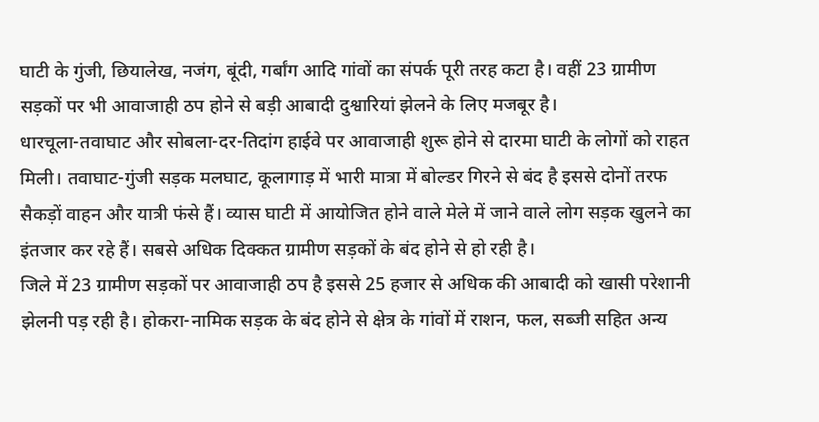घाटी के गुंजी, छियालेख, नजंग, बूंदी, गर्बांग आदि गांवों का संपर्क पूरी तरह कटा है। वहीं 23 ग्रामीण सड़कों पर भी आवाजाही ठप होने से बड़ी आबादी दुश्वारियां झेलने के लिए मजबूर है।
धारचूला-तवाघाट और सोबला-दर-तिदांग हाईवे पर आवाजाही शुरू होने से दारमा घाटी के लोगों को राहत मिली। तवाघाट-गुंजी सड़क मलघाट, कूलागाड़ में भारी मात्रा में बोल्डर गिरने से बंद है इससे दोनों तरफ सैकड़ों वाहन और यात्री फंसे हैं। व्यास घाटी में आयोजित होने वाले मेले में जाने वाले लोग सड़क खुलने का इंतजार कर रहे हैं। सबसे अधिक दिक्कत ग्रामीण सड़कों के बंद होने से हो रही है।
जिले में 23 ग्रामीण सड़कों पर आवाजाही ठप है इससे 25 हजार से अधिक की आबादी को खासी परेशानी झेलनी पड़ रही है। होकरा-नामिक सड़क के बंद होने से क्षेत्र के गांवों में राशन, फल, सब्जी सहित अन्य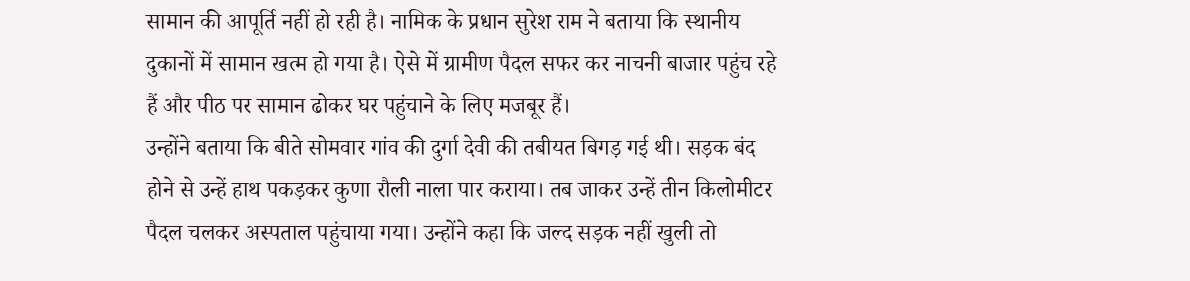सामान की आपूर्ति नहीं हो रही है। नामिक के प्रधान सुरेश राम ने बताया कि स्थानीय दुकानों में सामान खत्म हो गया है। ऐसे में ग्रामीण पैदल सफर कर नाचनी बाजार पहुंच रहे हैं और पीठ पर सामान ढोकर घर पहुंचाने के लिए मजबूर हैं।
उन्होंने बताया कि बीते सोमवार गांव की दुर्गा देवी की तबीयत बिगड़ गई थी। सड़क बंद होने से उन्हें हाथ पकड़कर कुणा रौली नाला पार कराया। तब जाकर उन्हें तीन किलोमीटर पैदल चलकर अस्पताल पहुंचाया गया। उन्होंने कहा कि जल्द सड़क नहीं खुली तो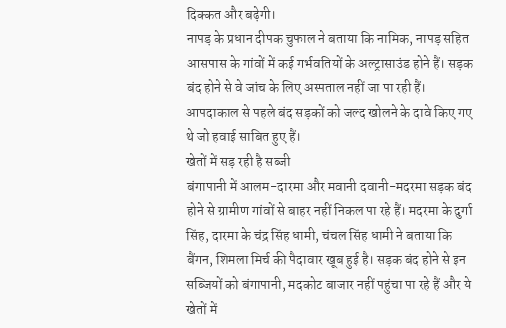दिक्कत और बढ़ेगी।
नापड़ के प्रधान दीपक चुफाल ने बताया कि नामिक, नापड़ सहित आसपास के गांवों में कई गर्भवतियों के अल्ट्रासाउंड होने हैं। सड़क बंद होने से वे जांच के लिए अस्पताल नहीं जा पा रही हैं। आपदाकाल से पहले बंद सड़कों को जल्द खोलने के दावे किए गए थे जो हवाई साबित हुए हैं।
खेतों में सड़ रही है सब्जी
बंगापानी में आलम-दारमा और मवानी दवानी-मदरमा सड़क बंद होने से ग्रामीण गांवों से बाहर नहीं निकल पा रहे हैं। मदरमा के दुर्गा सिंह, दारमा के चंद्र सिंह धामी, चंचल सिंह धामी ने बताया कि बैंगन, शिमला मिर्च की पैदावार खूब हुई है। सड़क बंद होने से इन सब्जियों को बंगापानी, मदकोट बाजार नहीं पहुंचा पा रहे हैं और ये खेतों में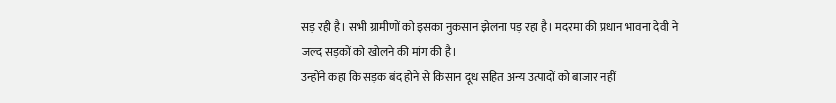सड़ रही है। सभी ग्रामीणों को इसका नुकसान झेलना पड़ रहा है। मदरमा की प्रधान भावना देवी ने जल्द सड़कों को खोलने की मांग की है।
उन्होंने कहा कि सड़क बंद होने से किसान दूध सहित अन्य उत्पादों को बाजार नहीं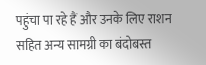पहुंचा पा रहे हैं और उनके लिए राशन सहित अन्य सामग्री का बंदोबस्त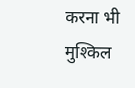करना भी मुश्किल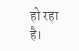हो रहा है।